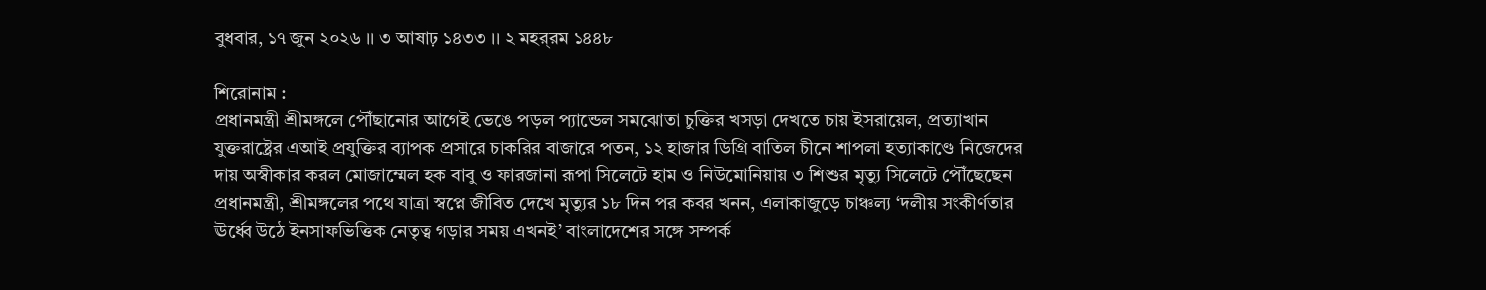বুধবার, ১৭ জুন ২০২৬ ।। ৩ আষাঢ় ১৪৩৩ ।। ২ মহর্‌রম ১৪৪৮

শিরোনাম :
প্রধানমন্ত্রী শ্রীমঙ্গলে পৌঁছানোর আগেই ভেঙে পড়ল প্যান্ডেল সমঝোতা চুক্তির খসড়া দেখতে চায় ইসরায়েল, প্রত্যাখান যুক্তরাষ্ট্রের এআই প্রযুক্তির ব্যাপক প্রসারে চাকরির বাজারে পতন, ১২ হাজার ডিগ্রি বাতিল চীনে শাপলা হত্যাকাণ্ডে নিজেদের দায় অস্বীকার করল মোজাম্মেল হক বাবু ও ফারজানা রূপা সিলেটে হাম ও নিউমোনিয়ায় ৩ শিশুর মৃত্যু সিলেটে পৌঁছেছেন প্রধানমন্ত্রী, শ্রীমঙ্গলের পথে যাত্রা স্বপ্নে জীবিত দেখে মৃত্যুর ১৮ দিন পর কবর খনন, এলাকাজুড়ে চাঞ্চল্য ‘দলীয় সংকীর্ণতার ঊর্ধ্বে উঠে ইনসাফভিত্তিক নেতৃত্ব গড়ার সময় এখনই’ বাংলাদেশের সঙ্গে সম্পর্ক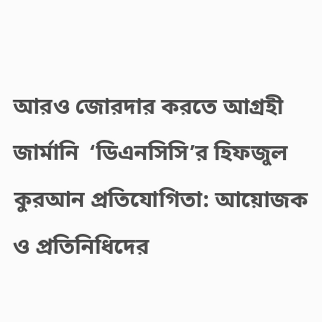আরও জোরদার করতে আগ্রহী জার্মানি  ‘ডিএনসিসি’র হিফজুল কুরআন প্রতিযোগিতা: আয়োজক ও প্রতিনিধিদের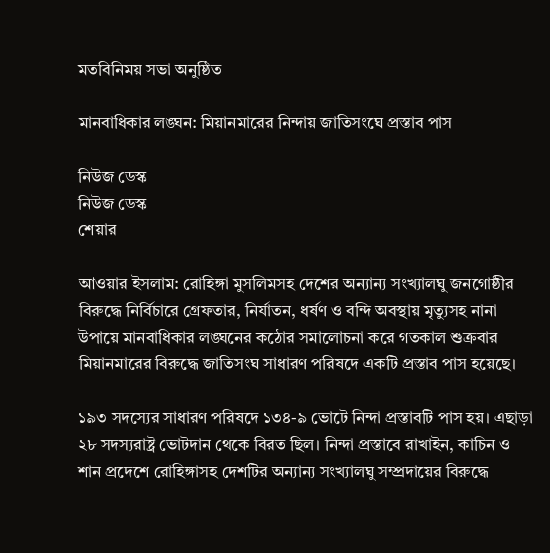মতবিনিময় সভা অনুষ্ঠিত

মানবাধিকার লঙ্ঘন: মিয়ানমারের নিন্দায় জাতিসংঘে প্রস্তাব পাস

নিউজ ডেস্ক
নিউজ ডেস্ক
শেয়ার

আওয়ার ইসলাম: রোহিঙ্গা মুসলিমসহ দেশের অন্যান্য সংখ্যালঘু জনগোষ্ঠীর বিরুদ্ধে নির্বিচারে গ্রেফতার, নির্যাতন, ধর্ষণ ও বন্দি অবস্থায় মৃত্যুসহ নানা উপায়ে মানবাধিকার লঙ্ঘনের কঠোর সমালোচনা করে গতকাল শুক্রবার মিয়ানমারের বিরুদ্ধে জাতিসংঘ সাধারণ পরিষদে একটি প্রস্তাব পাস হয়েছে।

১৯৩ সদস্যের সাধারণ পরিষদে ১৩৪-৯ ভোটে নিন্দা প্রস্তাবটি পাস হয়। এছাড়া ২৮ সদস্যরাষ্ট্র ভোটদান থেকে বিরত ছিল। নিন্দা প্রস্তাবে রাখাইন, কাচিন ও শান প্রদেশে রোহিঙ্গাসহ দেশটির অন্যান্য সংখ্যালঘু সম্প্রদায়ের বিরুদ্ধে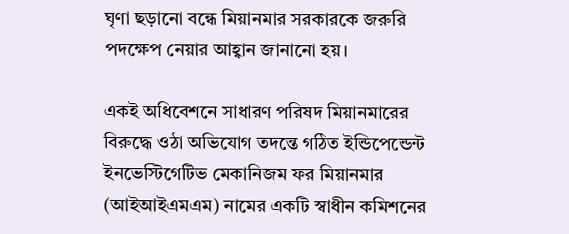ঘৃণা ছড়ানো বন্ধে মিয়ানমার সরকারকে জরুরি পদক্ষেপ নেয়ার আহ্বান জানানো হয়।

একই অধিবেশনে সাধারণ পরিষদ মিয়ানমারের বিরুদ্ধে ওঠা অভিযোগ তদন্তে গঠিত ইন্ডিপেন্ডেন্ট ইনভেস্টিগেটিভ মেকানিজম ফর মিয়ানমার (আইআইএমএম) নামের একটি স্বাধীন কমিশনের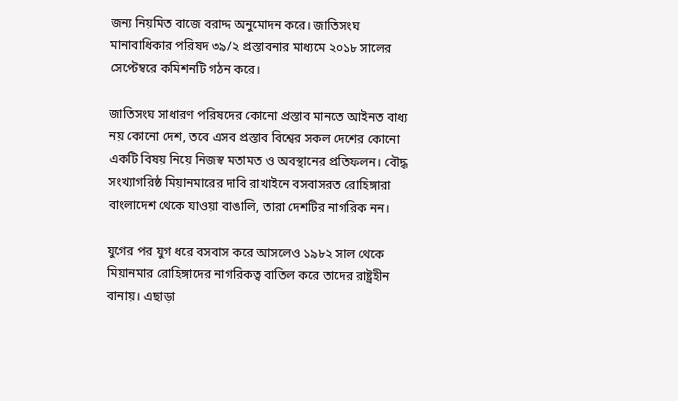জন্য নিয়মিত বাজে বরাদ্দ অনুমোদন করে। জাতিসংঘ মানাবাধিকার পরিষদ ৩৯/২ প্রস্তাবনার মাধ্যমে ২০১৮ সালের সেপ্টেম্বরে কমিশনটি গঠন করে।

জাতিসংঘ সাধারণ পরিষদের কোনো প্রস্তাব মানতে আইনত বাধ্য নয় কোনো দেশ, তবে এসব প্রস্তাব বিশ্বের সকল দেশের কোনো একটি বিষয় নিয়ে নিজস্ব মতামত ও অবস্থানের প্রতিফলন। বৌদ্ধ সংখ্যাগরিষ্ঠ মিয়ানমারের দাবি রাখাইনে বসবাসরত রোহিঙ্গারা বাংলাদেশ থেকে যাওয়া বাঙালি, তারা দেশটির নাগরিক নন।

যুগের পর যুগ ধরে বসবাস করে আসলেও ১৯৮২ সাল থেকে মিয়ানমার রোহিঙ্গাদের নাগরিকত্ব বাতিল করে তাদের রাষ্ট্রহীন বানায়। এছাড়া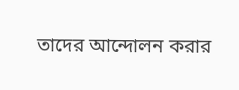তাদের আন্দোলন করার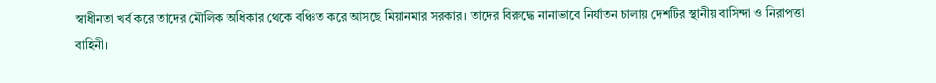স্বাধীনতা খর্ব করে তাদের মৌলিক অধিকার থেকে বঞ্চিত করে আসছে মিয়ানমার সরকার। তাদের বিরুদ্ধে নানাভাবে নির্যাতন চালায় দেশটির স্থানীয় বাসিন্দা ও নিরাপত্তা বাহিনী।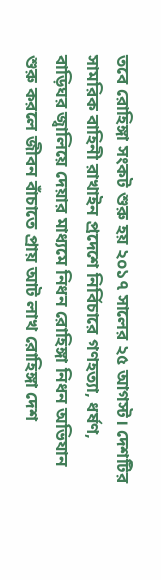তবে রোহিঙ্গা সংকট শুরু হয় ২০১৭ সালের ২৫ আগস্ট। দেশটির সামরিক বাহিনী রাখাইন প্রদেশে নির্বিচারে গণহত্যা, ধর্ষণ, বাড়িঘর জ্বালিয়ে দেয়ার মাধ্যমে নিধন রোহিঙ্গা নিধন অভিযান শুরু করলে জীবন বাঁচাতে প্রায় আট লাখ রোহিঙ্গা দেশ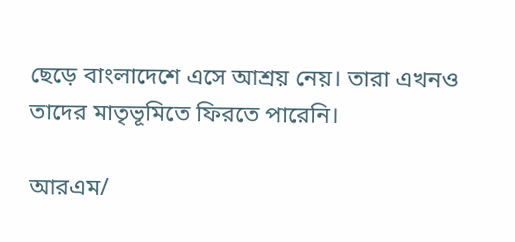ছেড়ে বাংলাদেশে এসে আশ্রয় নেয়। তারা এখনও তাদের মাতৃভূমিতে ফিরতে পারেনি।

আরএম/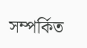সম্পর্কিত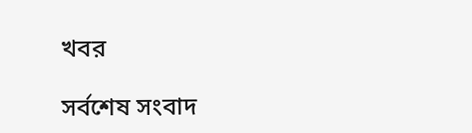খবর

সর্বশেষ সংবাদ